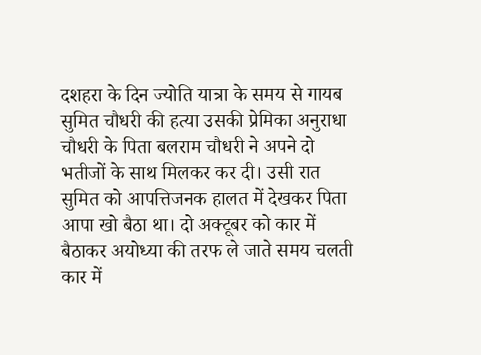दशहरा के दिन ज्योति यात्रा के समय से गायब सुमित चौधरी की हत्या उसकी प्रेमिका अनुराधा चौधरी के पिता बलराम चौधरी ने अपने दो भतीजों के साथ मिलकर कर दी। उसी रात सुमित को आपत्तिजनक हालत में देखकर पिता आपा खो बैठा था। दो अक्टूबर को कार में बैठाकर अयोध्या की तरफ ले जाते समय चलती कार में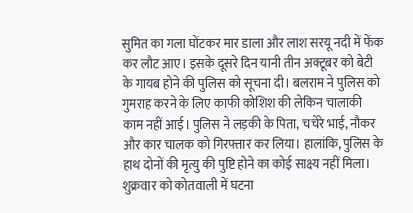सुमित का गला घोंटकर मार डाला और लाश सरयू नदी में फेंक कर लौट आए। इसके दूसरे दिन यानी तीन अक्टूबर को बेटी के गायब होने की पुलिस को सूचना दी। बलराम ने पुलिस को गुमराह करने के लिए काफी कोशिश की लेकिन चालाकी काम नहीं आई। पुलिस ने लड़की के पिता, चचेरे भाई, नौकर और कार चालक को गिरफ्तार कर लिया। हालांकि, पुलिस के हाथ दोनों की मृत्यु की पुष्टि होने का कोई साक्ष्य नहीं मिला।
शुक्रवार को कोतवाली में घटना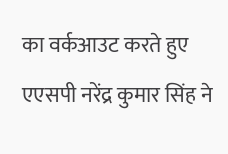का वर्कआउट करते हुए एएसपी नरेंद्र कुमार सिंह ने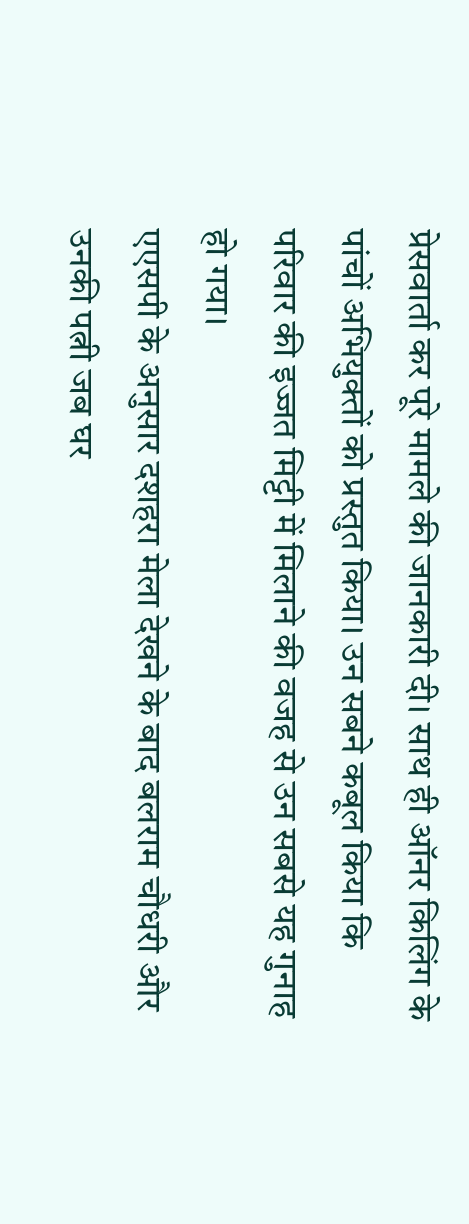प्रेसवार्ता कर पूरे मामले की जानकारी दी। साथ ही ऑनर किलिंग के पांचों अभियुक्तों को प्रस्तुत किया। उन सबने कबूल किया कि परिवार की इज्जत मिट्टी में मिलाने की वजह से उन सबसे यह गुनाह हो गया।
एएसपी के अनुसार दशहरा मेला देखने के बाद बलराम चौधरी और उनकी पत्नी जब घर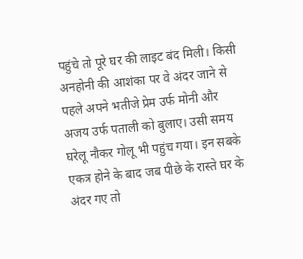पहुंचे तो पूरे घर की लाइट बंद मिली। किसी अनहोनी की आशंका पर वे अंदर जाने से पहले अपने भतीजे प्रेम उर्फ मोनी और अजय उर्फ पताली को बुलाए। उसी समय घरेलू नौकर गोलू भी पहुंच गया। इन सबके एकत्र होने के बाद जब पीछे के रास्ते घर के अंदर गए तो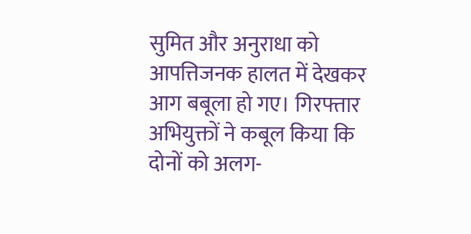सुमित और अनुराधा को आपत्तिजनक हालत में देखकर आग बबूला हो गए। गिरफ्तार अभियुक्तों ने कबूल किया कि दोनों को अलग-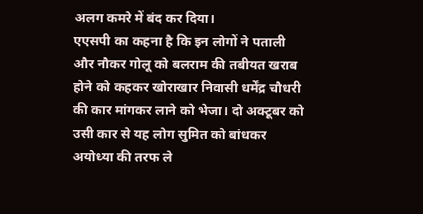अलग कमरे में बंद कर दिया।
एएसपी का कहना है कि इन लोगों ने पताली और नौकर गोलू को बलराम की तबीयत खराब होने को कहकर खोराखार निवासी धर्मेंद्र चौधरी की कार मांगकर लाने को भेजा। दो अक्टूबर को उसी कार से यह लोग सुमित को बांधकर अयोध्या की तरफ ले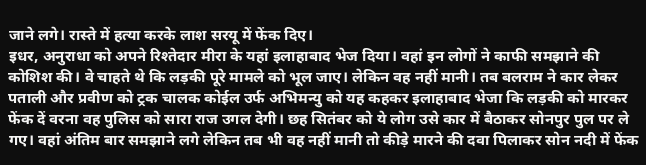जाने लगे। रास्ते में हत्या करके लाश सरयू में फेंक दिए।
इधर, अनुराधा को अपने रिश्तेदार मीरा के यहां इलाहाबाद भेज दिया। वहां इन लोगों ने काफी समझाने की कोशिश की। वे चाहते थे कि लड़की पूरे मामले को भूल जाए। लेकिन वह नहीं मानी। तब बलराम ने कार लेकर पताली और प्रवीण को ट्रक चालक कोईल उर्फ अभिमन्यु को यह कहकर इलाहाबाद भेजा कि लड़की को मारकर फेंक दें वरना वह पुलिस को सारा राज उगल देगी। छह सितंबर को ये लोग उसे कार में बैठाकर सोनपुर पुल पर ले गए। वहां अंतिम बार समझाने लगे लेकिन तब भी वह नहीं मानी तो कीड़े मारने की दवा पिलाकर सोन नदी में फेंक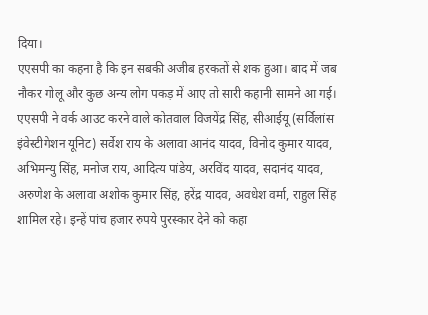दिया।
एएसपी का कहना है कि इन सबकी अजीब हरकतों से शक हुआ। बाद में जब नौकर गोलू और कुछ अन्य लोग पकड़ में आए तो सारी कहानी सामने आ गई। एएसपी ने वर्क आउट करने वाले कोतवाल विजयेंद्र सिंह, सीआईयू (सर्विलांस इंवेस्टीगेशन यूनिट) सर्वेश राय के अलावा आनंद यादव, विनोद कुमार यादव, अभिमन्यु सिंह, मनोज राय, आदित्य पांडेय, अरविंद यादव, सदानंद यादव, अरुणेश के अलावा अशोक कुमार सिंह, हरेंद्र यादव, अवधेश वर्मा, राहुल सिंह शामिल रहे। इन्हें पांच हजार रुपये पुरस्कार देने को कहा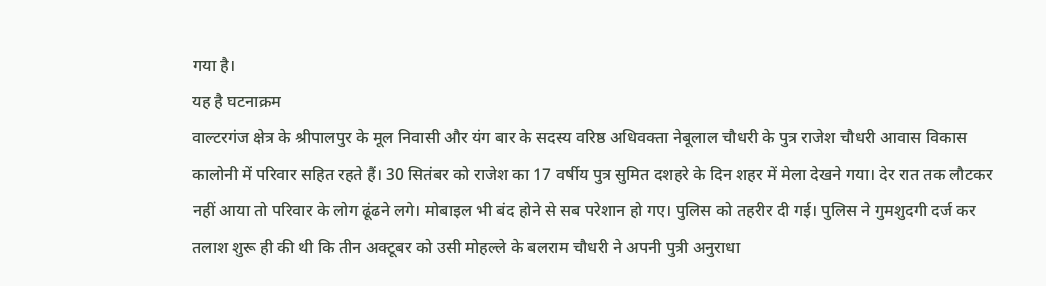गया है।
यह है घटनाक्रम
वाल्टरगंज क्षेत्र के श्रीपालपुर के मूल निवासी और यंग बार के सदस्य वरिष्ठ अधिवक्ता नेबूलाल चौधरी के पुत्र राजेश चौधरी आवास विकास कालोनी में परिवार सहित रहते हैं। 30 सितंबर को राजेश का 17 वर्षीय पुत्र सुमित दशहरे के दिन शहर में मेला देखने गया। देर रात तक लौटकर नहीं आया तो परिवार के लोग ढूंढने लगे। मोबाइल भी बंद होने से सब परेशान हो गए। पुलिस को तहरीर दी गई। पुलिस ने गुमशुदगी दर्ज कर तलाश शुरू ही की थी कि तीन अक्टूबर को उसी मोहल्ले के बलराम चौधरी ने अपनी पुत्री अनुराधा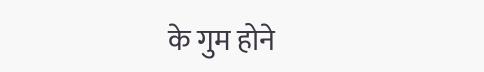के गुम होने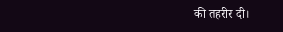की तहरीर दी।